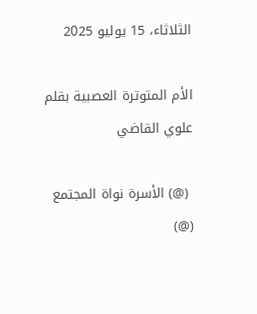الثلاثاء، 15 يوليو 2025

الأم المتوترة العصبية بقلم علوي القاضي

 (@) الأسرة نواة المجتمع (@)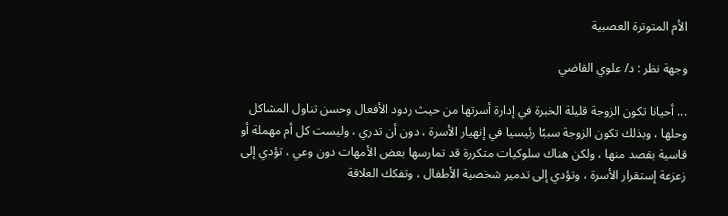الأم المتوترة العصبية

وجهة نظر : د/ علوي القاضي

... أحيانا تكون الزوجة قليلة الخبرة في إدارة أسرتها من حيث ردود الأفعال وحسن تناول المشاكل وحلها ، وبذلك تكون الزوجة سببًا رئيسيا في إنهيار الأسرة ، دون أن تدري ، وليست كل أم مهملة أو قاسية بقصد منها ، ولكن هناك سلوكيات متكررة قد تمارسها بعض الأمهات دون وعي ، تؤدي إلى زعزعة إستقرار الأسرة ، وتؤدي إلى تدمير شخصية الأطفال ، وتفكك العلاقة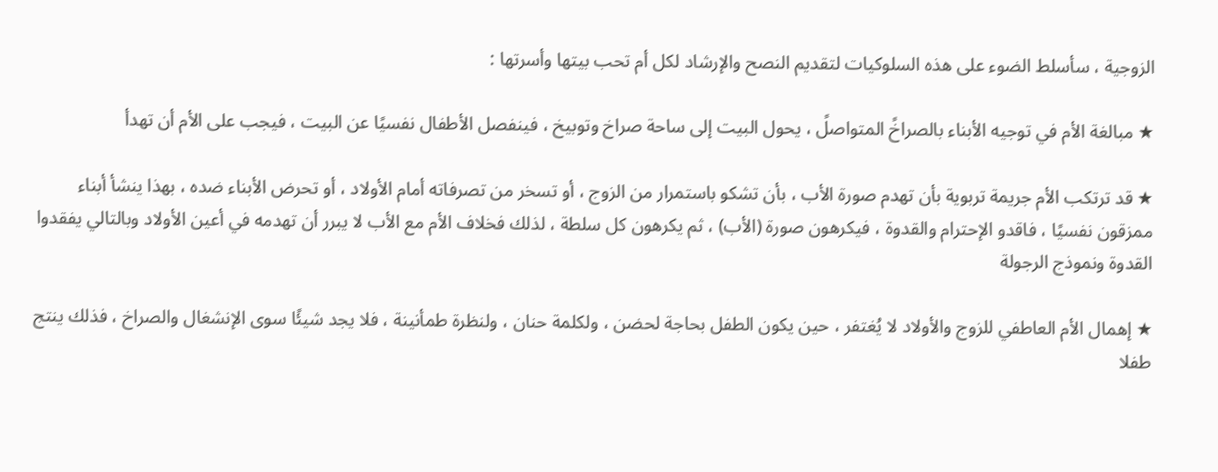الزوجية ، سأسلط الضوء على هذه السلوكيات لتقديم النصح والإرشاد لكل أم تحب بيتها وأسرتها :

★ مبالغة الأم في توجيه الأبناء بالصراخً المتواصلً ، يحول البيت إلى ساحة صراخ وتوبيخ ، فينفصل الأطفال نفسيًا عن البيت ، فيجب على الأم أن تهدأ

★ قد ترتكب الأم جريمة تربوية بأن تهدم صورة الأب ، بأن تشكو باستمرار من الزوج ، أو تسخر من تصرفاته أمام الأولاد ، أو تحرض الأبناء ضده ، بهذا ينشأ أبناء ممزقون نفسيًا ، فاقدو الإحترام والقدوة ، فيكرهون صورة (الأب) ، ثم يكرهون كل سلطة ، لذلك فخلاف الأم مع الأب لا يبرر أن تهدمه في أعين الأولاد وبالتالي يفقدوا القدوة ونموذج الرجولة

★ إهمال الأم العاطفي للزوج والأولاد لا يُغتفر ، حين يكون الطفل بحاجة لحضن ، ولكلمة حنان ، ولنظرة طمأنينة ، فلا يجد شيئًا سوى الإنشغال والصراخ ، فذلك ينتج طفلا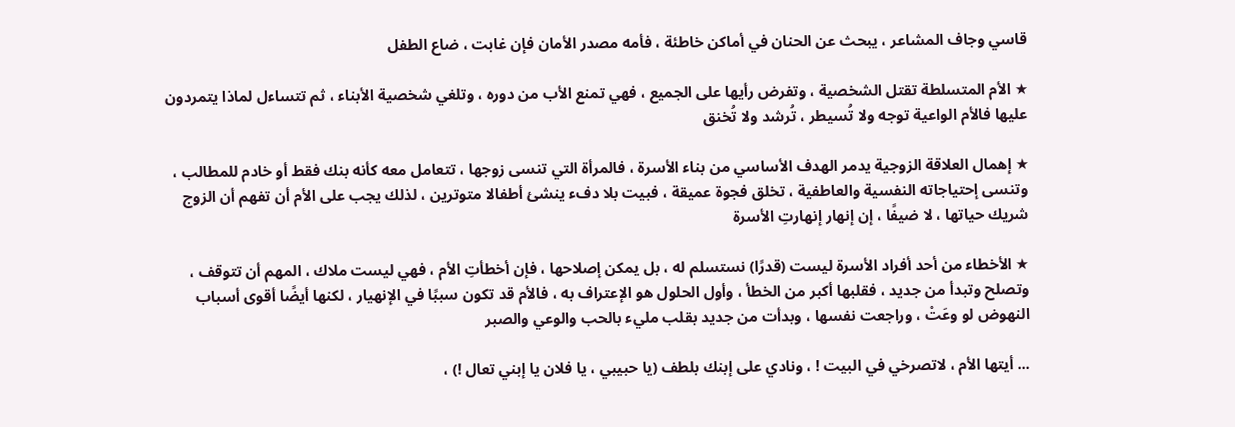قاسي وجاف المشاعر ، يبحث عن الحنان في أماكن خاطئة ، فأمه مصدر الأمان فإن غابت ، ضاع الطفل

★ الأم المتسلطة تقتل الشخصية ، وتفرض رأيها على الجميع ، فهي تمنع الأب من دوره ، وتلغي شخصية الأبناء ، ثم تتساءل لماذا يتمردون عليها فالأم الواعية توجه ولا تُسيطر ، تُرشد ولا تُخنق

★ إهمال العلاقة الزوجية يدمر الهدف الأساسي من بناء الأسرة ، فالمرأة التي تنسى زوجها ، تتعامل معه كأنه بنك فقط أو خادم للمطالب ، وتنسى إحتياجاته النفسية والعاطفية ، تخلق فجوة عميقة ، فبيت بلا دفء ينشئ أطفالا متوترين ، لذلك يجب على الأم أن تفهم أن الزوج شريك حياتها ، لا ضيفًا ، إن إنهار إنهارتِ الأسرة

★ الأخطاء من أحد أفراد الأسرة ليست (قدرًا) نستسلم له ، بل يمكن إصلاحها ، فإن أخطأتِ الأم ، فهي ليست ملاك ، المهم أن تتوقف ، وتصلح وتبدأ من جديد ، فقلبها أكبر من الخطأ ، وأول الحلول هو الإعتراف به ، فالأم قد تكون سببًا في الإنهيار ، لكنها أيضًا أقوى أسباب النهوض لو وعَتْ ، وراجعت نفسها ، وبدأت من جديد بقلب مليء بالحب والوعي والصبر

... أيتها الأم ، لاتصرخي في البيت ! ، ونادي على إبنك بلطف (يا حبيبي ، يا فلان يا إبني تعال !) ،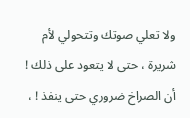ولا تعلي صوتك وتتحولي لأم شريرة ، حتى لا يتعود على ذلك ! أن الصراخ ضروري حتى ينفذ ! ،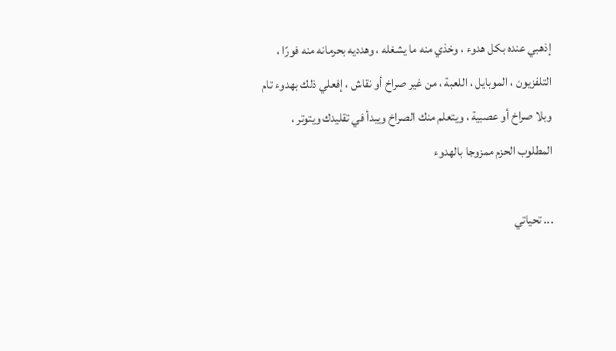إذهبي عنده بكل هدوء ، وخذي منه ما يشغله ، وهدديه بحرمانه منه فورًا ، التلفزيون ، الموبايل ، اللعبة ، من غير صراخ أو نقاش ، إفعلي ذلك بهدوء تام وبلا صراخ أو عصبية ، ويتعلم منك الصراخ ويبدأ في تقليدك ويتوتر ، المطلوب الحزم ممزوجا بالهدوء

... تحياتي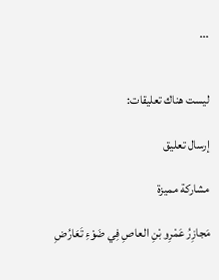...


ليست هناك تعليقات:

إرسال تعليق

مشاركة مميزة

مَجازِرُ عَمْرِو بْنِ العاصِ فِي ضَوْءِ تَعَارُضِ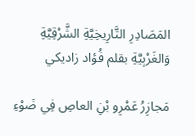المَصَادِرِ التَّارِيخِيَّةِ الشَّرْقِيَّةِ وَالغَرْبِيَّةِ بقلم فُؤاد زاديكي

مَجازِرُ عَمْرِو بْنِ العاصِ فِي ضَوْءِ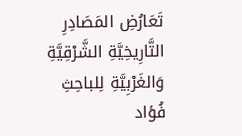تَعَارُضِ المَصَادِرِ التَّارِيخِيَّةِ الشَّرْقِيَّةِ وَالغَرْبِيَّةِ لِلباحِثِ فُؤاد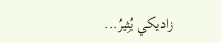زاديكي يُثِيرُ...